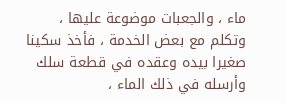ماء ، والجعبات موضوعة عليها ، وتكلم مع بعض الخدمة ، فأخذ سكينا صغيرا بيده وعقده في قطعة سلك وأرسله في ذلك الماء ،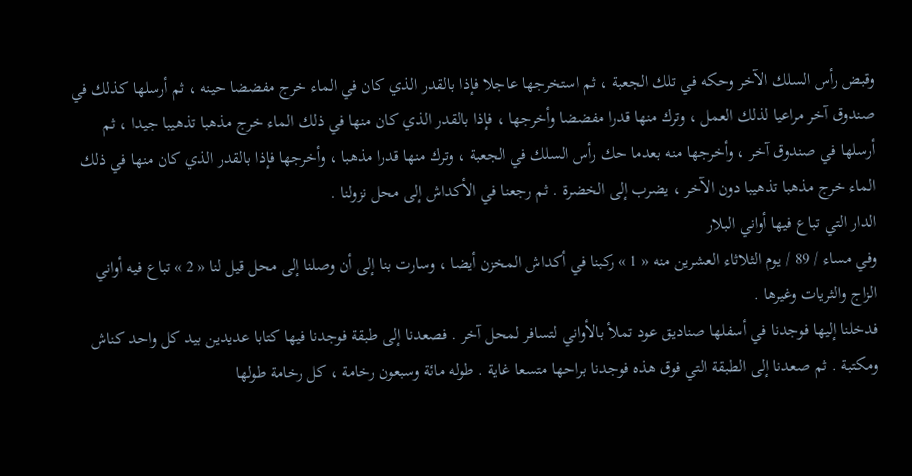وقبض رأس السلك الآخر وحكه في تلك الجعبة ، ثم استخرجها عاجلا فإذا بالقدر الذي كان في الماء خرج مفضضا حينه ، ثم أرسلها كذلك في صندوق آخر مراعيا لذلك العمل ، وترك منها قدرا مفضضا وأخرجها ، فإذا بالقدر الذي كان منها في ذلك الماء خرج مذهبا تذهيبا جيدا ، ثم أرسلها في صندوق آخر ، وأخرجها منه بعدما حك رأس السلك في الجعبة ، وترك منها قدرا مذهبا ، وأخرجها فإذا بالقدر الذي كان منها في ذلك الماء خرج مذهبا تذهيبا دون الآخر ، يضرب إلى الخضرة . ثم رجعنا في الأكداش إلى محل نزولنا .
الدار التي تباع فيها أواني البلار
وفي مساء / 89 / يوم الثلاثاء العشرين منه « 1 » ركبنا في أكداش المخزن أيضا ، وسارت بنا إلى أن وصلنا إلى محل قيل لنا « 2 » تباع فيه أواني الزاج والثريات وغيرها .
فدخلنا إليها فوجدنا في أسفلها صناديق عود تملأ بالأواني لتسافر لمحل آخر . فصعدنا إلى طبقة فوجدنا فيها كتابا عديدين بيد كل واحد كناش ومكتبة . ثم صعدنا إلى الطبقة التي فوق هذه فوجدنا براحها متسعا غاية . طوله مائة وسبعون رخامة ، كل رخامة طولها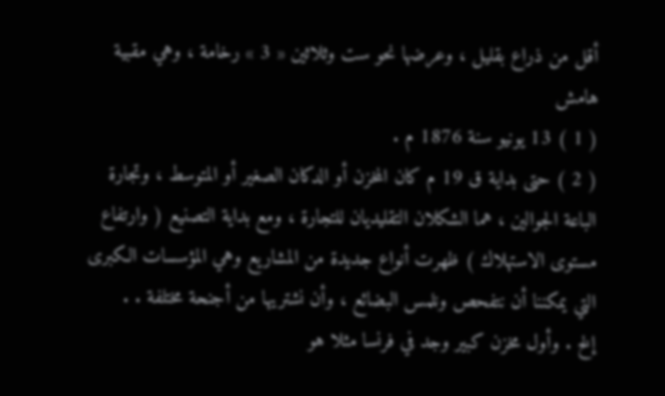أقل من ذراع بقليل ، وعرضها نحو ست وثلاثين « 3 » رخامة ، وهي مقبية
هامش
( 1 ) 13 يونيو سنة 1876 م .
( 2 ) حتى بداية ق 19 م كان المخزن أو الدكان الصغير أو المتوسط ، وتجارة الباعة الجوالين ، هما الشكلان التقليديان للتجارة ، ومع بداية التصنيع ( وارتفاع مستوى الاستهلاك ) ظهرت أنواع جديدة من المشاريع وهي المؤسسات الكبرى التي يمكننا أن نتفحص ونلمس البضائع ، وأن نشتريها من أجنحة مختلفة . .
إلخ . وأول مخزن كبير وجد في فرنسا مثلا هو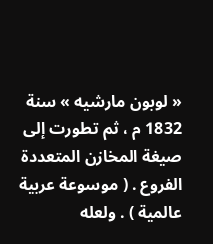« لوبون مارشيه » سنة 1832 م ، ثم تطورت إلى صيغة المخازن المتعددة الفروع . ( موسوعة عربية عالمية ) . ولعله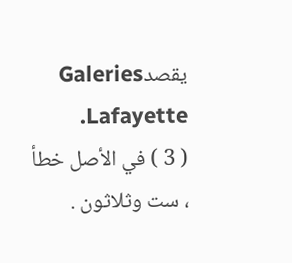يقصدGaleries Lafayette.
( 3 ) في الأصل خطأ ، ست وثلاثون .